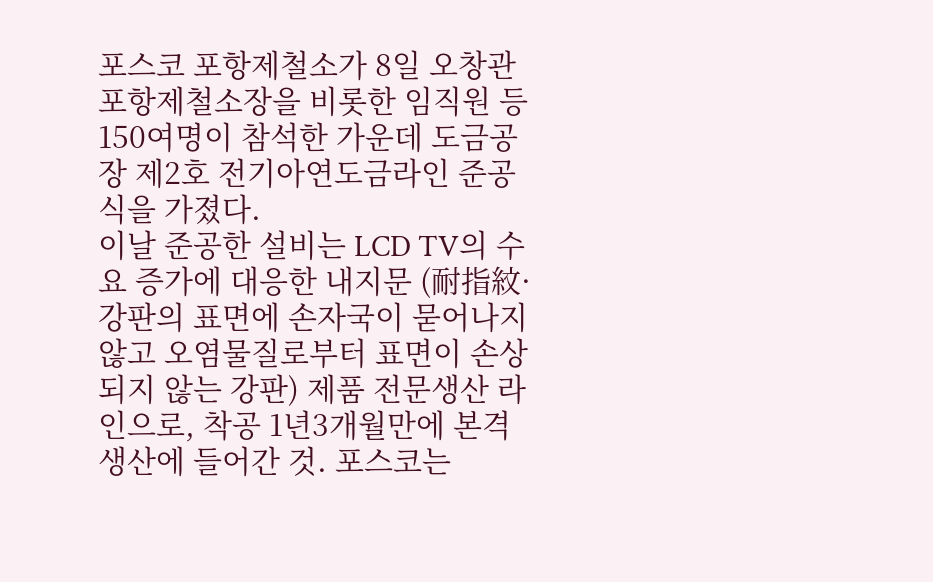포스코 포항제철소가 8일 오창관 포항제철소장을 비롯한 임직원 등 150여명이 참석한 가운데 도금공장 제2호 전기아연도금라인 준공식을 가졌다.
이날 준공한 설비는 LCD TV의 수요 증가에 대응한 내지문 (耐指紋·강판의 표면에 손자국이 묻어나지 않고 오염물질로부터 표면이 손상되지 않는 강판) 제품 전문생산 라인으로, 착공 1년3개월만에 본격 생산에 들어간 것. 포스코는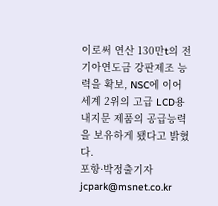이로써 연산 130만t의 전기아연도금 강판제조 능력을 확보, NSC에 이어 세계 2위의 고급 LCD용 내지문 제품의 공급능력을 보유하게 됐다고 밝혔다.
포항·박정출기자 jcpark@msnet.co.kr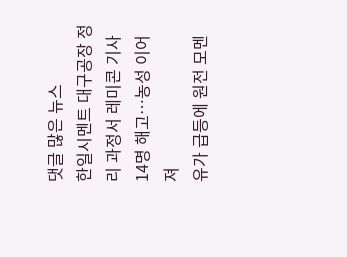댓글 많은 뉴스
한일시멘트 대구공장 정리 과정서 레미콘 기사 14명 해고…농성 이어져
유가 급등에 원전 모멘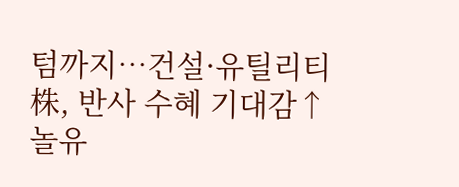텀까지…건설·유틸리티株, 반사 수혜 기대감↑
놀유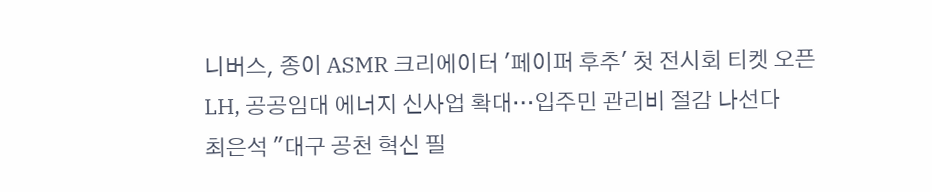니버스, 종이 ASMR 크리에이터 '페이퍼 후추' 첫 전시회 티켓 오픈
LH, 공공임대 에너지 신사업 확대…입주민 관리비 절감 나선다
최은석 "대구 공천 혁신 필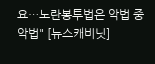요…노란봉투법은 악법 중 악법" [뉴스캐비닛]